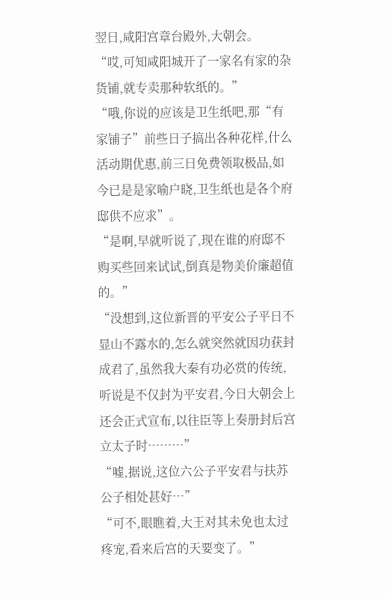翌日,咸阳宫章台殿外,大朝会。
“哎,可知咸阳城开了一家名有家的杂货铺,就专卖那种软纸的。”
“哦,你说的应该是卫生纸吧,那“有家铺子”前些日子搞出各种花样,什么活动期优惠,前三日免费领取极品,如今已是是家喻户晓,卫生纸也是各个府邸供不应求”。
“是啊,早就听说了,现在谁的府邸不购买些回来试试,倒真是物美价廉超值的。”
“没想到,这位新晋的平安公子平日不显山不露水的,怎么就突然就因功获封成君了,虽然我大秦有功必赏的传统,听说是不仅封为平安君,今日大朝会上还会正式宣布,以往臣等上奏册封后宫立太子时………”
“嘘,据说,这位六公子平安君与扶苏公子相处甚好…”
“可不,眼瞧着,大王对其未免也太过疼宠,看来后宫的天要变了。”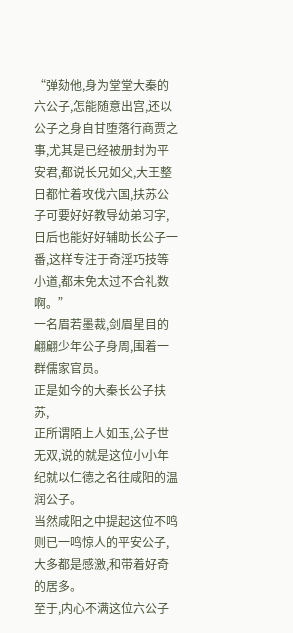“弹劾他,身为堂堂大秦的六公子,怎能随意出宫,还以公子之身自甘堕落行商贾之事,尤其是已经被册封为平安君,都说长兄如父,大王整日都忙着攻伐六国,扶苏公子可要好好教导幼弟习字,日后也能好好辅助长公子一番,这样专注于奇淫巧技等小道,都未免太过不合礼数啊。”
一名眉若墨裁,剑眉星目的翩翩少年公子身周,围着一群儒家官员。
正是如今的大秦长公子扶苏,
正所谓陌上人如玉,公子世无双,说的就是这位小小年纪就以仁德之名往咸阳的温润公子。
当然咸阳之中提起这位不鸣则已一鸣惊人的平安公子,大多都是感激,和带着好奇的居多。
至于,内心不满这位六公子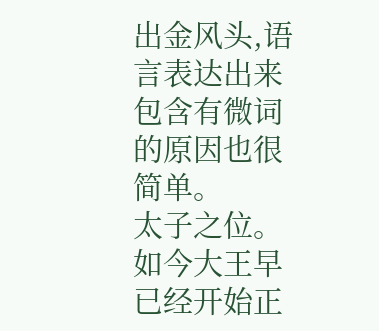出金风头,语言表达出来包含有微词的原因也很简单。
太子之位。
如今大王早已经开始正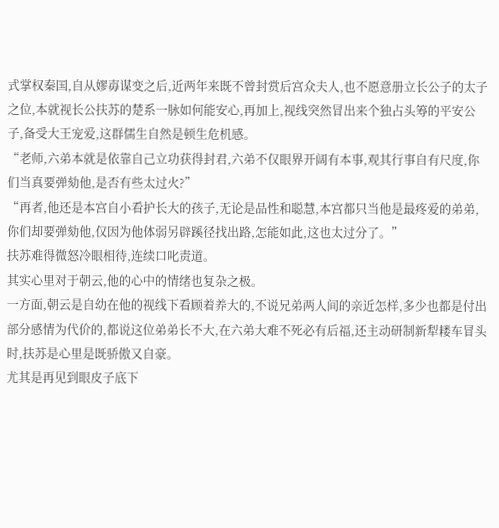式掌权秦国,自从嫪毐谋变之后,近两年来既不曾封赏后宫众夫人,也不愿意册立长公子的太子之位,本就视长公扶苏的楚系一脉如何能安心,再加上,视线突然冒出来个独占头筹的平安公子,备受大王宠爱,这群儒生自然是顿生危机感。
“老师,六弟本就是依靠自己立功获得封君,六弟不仅眼界开阔有本事,观其行事自有尺度,你们当真要弹劾他,是否有些太过火?”
“再者,他还是本宫自小看护长大的孩子,无论是品性和聪慧,本宫都只当他是最疼爱的弟弟,你们却要弹劾他,仅因为他体弱另辟蹊径找出路,怎能如此,这也太过分了。”
扶苏难得微怒冷眼相待,连续口叱责道。
其实心里对于朝云,他的心中的情绪也复杂之极。
一方面,朝云是自幼在他的视线下看顾着养大的,不说兄弟两人间的亲近怎样,多少也都是付出部分感情为代价的,都说这位弟弟长不大,在六弟大难不死必有后福,还主动研制新犁耧车冒头时,扶苏是心里是既骄傲又自豪。
尤其是再见到眼皮子底下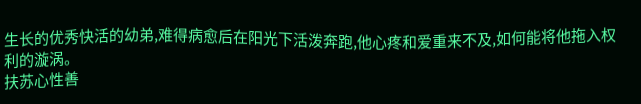生长的优秀快活的幼弟,难得病愈后在阳光下活泼奔跑,他心疼和爱重来不及,如何能将他拖入权利的漩涡。
扶苏心性善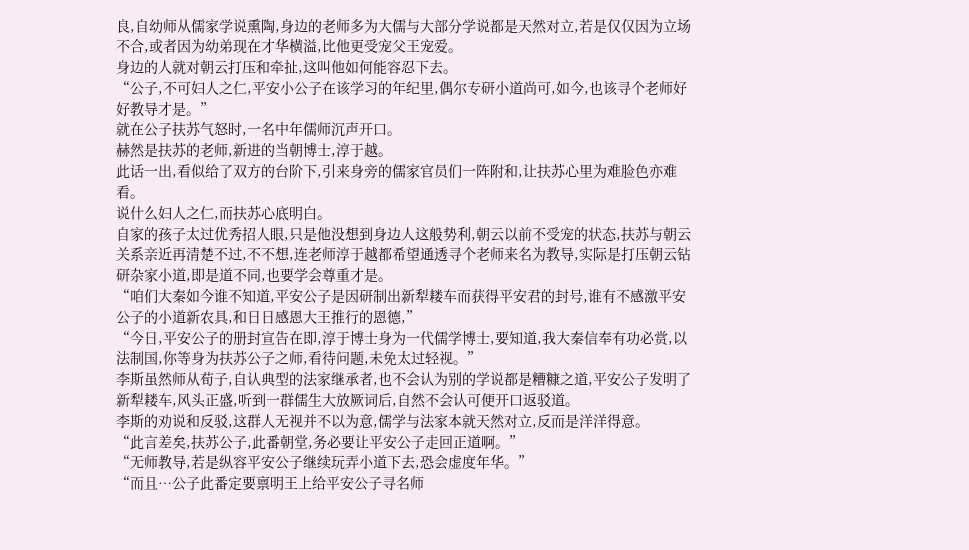良,自幼师从儒家学说熏陶,身边的老师多为大儒与大部分学说都是天然对立,若是仅仅因为立场不合,或者因为幼弟现在才华横溢,比他更受宠父王宠爱。
身边的人就对朝云打压和牵扯,这叫他如何能容忍下去。
“公子,不可妇人之仁,平安小公子在该学习的年纪里,偶尔专研小道尚可,如今,也该寻个老师好好教导才是。”
就在公子扶苏气怒时,一名中年儒师沉声开口。
赫然是扶苏的老师,新进的当朝博士,淳于越。
此话一出,看似给了双方的台阶下,引来身旁的儒家官员们一阵附和,让扶苏心里为难脸色亦难看。
说什么妇人之仁,而扶苏心底明白。
自家的孩子太过优秀招人眼,只是他没想到身边人这般势利,朝云以前不受宠的状态,扶苏与朝云关系亲近再清楚不过,不不想,连老师淳于越都希望通透寻个老师来名为教导,实际是打压朝云钻研杂家小道,即是道不同,也要学会尊重才是。
“咱们大秦如今谁不知道,平安公子是因研制出新犁耧车而获得平安君的封号,谁有不感激平安公子的小道新农具,和日日感恩大王推行的恩德,”
“今日,平安公子的册封宣告在即,淳于博士身为一代儒学博士,要知道,我大秦信奉有功必赏,以法制国,你等身为扶苏公子之师,看待问题,未免太过轻视。”
李斯虽然师从荀子,自认典型的法家继承者,也不会认为别的学说都是糟糠之道,平安公子发明了新犁耧车,风头正盛,听到一群儒生大放厥词后,自然不会认可便开口返驳道。
李斯的劝说和反驳,这群人无视并不以为意,儒学与法家本就天然对立,反而是洋洋得意。
“此言差矣,扶苏公子,此番朝堂,务必要让平安公子走回正道啊。”
“无师教导,若是纵容平安公子继续玩弄小道下去,恐会虚度年华。”
“而且…公子此番定要禀明王上给平安公子寻名师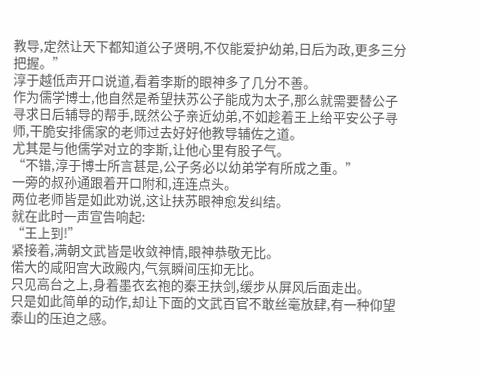教导,定然让天下都知道公子贤明,不仅能爱护幼弟,日后为政,更多三分把握。”
淳于越低声开口说道,看着李斯的眼神多了几分不善。
作为儒学博士,他自然是希望扶苏公子能成为太子,那么就需要替公子寻求日后辅导的帮手,既然公子亲近幼弟,不如趁着王上给平安公子寻师,干脆安排儒家的老师过去好好他教导辅佐之道。
尤其是与他儒学对立的李斯,让他心里有股子气。
“不错,淳于博士所言甚是,公子务必以幼弟学有所成之重。”
一旁的叔孙通跟着开口附和,连连点头。
两位老师皆是如此劝说,这让扶苏眼神愈发纠结。
就在此时一声宣告响起:
“王上到!”
紧接着,满朝文武皆是收敛神情,眼神恭敬无比。
偌大的咸阳宫大政殿内,气氛瞬间压抑无比。
只见高台之上,身着墨衣玄袍的秦王扶剑,缓步从屏风后面走出。
只是如此简单的动作,却让下面的文武百官不敢丝毫放肆,有一种仰望泰山的压迫之感。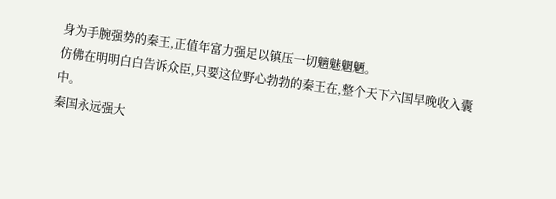身为手腕强势的秦王,正值年富力强足以镇压一切魑魅魍魉。
仿佛在明明白白告诉众臣,只要这位野心勃勃的秦王在,整个天下六国早晚收入囊中。
秦国永远强大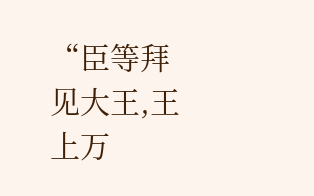“臣等拜见大王,王上万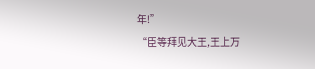年!”
“臣等拜见大王,王上万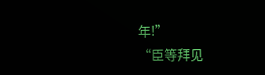年!”
“臣等拜见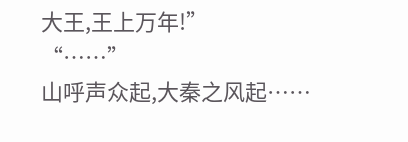大王,王上万年!”
“……”
山呼声众起,大秦之风起……